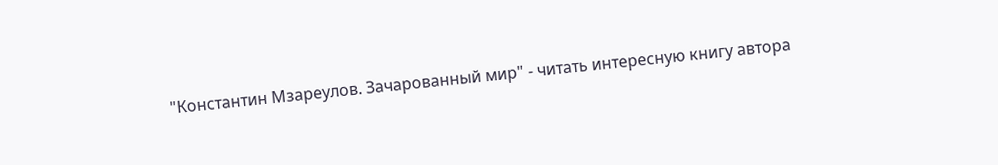"Константин Мзареулов. Зачарованный мир" - читать интересную книгу автора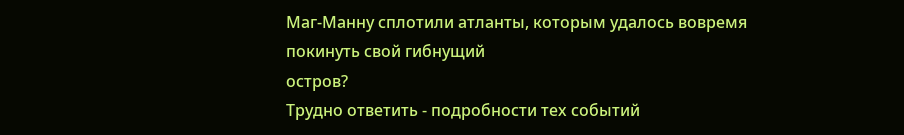Маг-Манну сплотили атланты, которым удалось вовремя покинуть свой гибнущий
остров?
Трудно ответить - подробности тех событий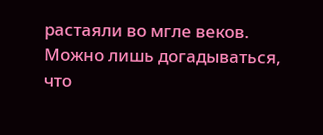растаяли во мгле веков.
Можно лишь догадываться, что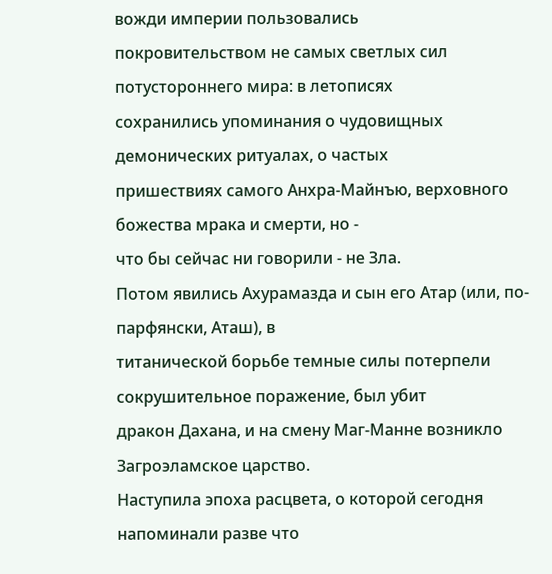вожди империи пользовались
покровительством не самых светлых сил потустороннего мира: в летописях
сохранились упоминания о чудовищных демонических ритуалах, о частых
пришествиях самого Анхра-Майнъю, верховного божества мрака и смерти, но -
что бы сейчас ни говорили - не Зла.
Потом явились Ахурамазда и сын его Атар (или, по-парфянски, Аташ), в
титанической борьбе темные силы потерпели сокрушительное поражение, был убит
дракон Дахана, и на смену Маг-Манне возникло Загроэламское царство.
Наступила эпоха расцвета, о которой сегодня напоминали разве что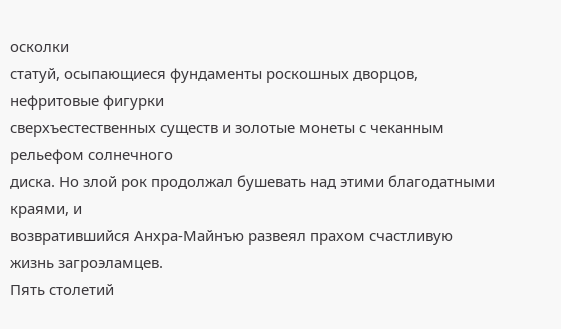осколки
статуй, осыпающиеся фундаменты роскошных дворцов, нефритовые фигурки
сверхъестественных существ и золотые монеты с чеканным рельефом солнечного
диска. Но злой рок продолжал бушевать над этими благодатными краями, и
возвратившийся Анхра-Майнъю развеял прахом счастливую жизнь загроэламцев.
Пять столетий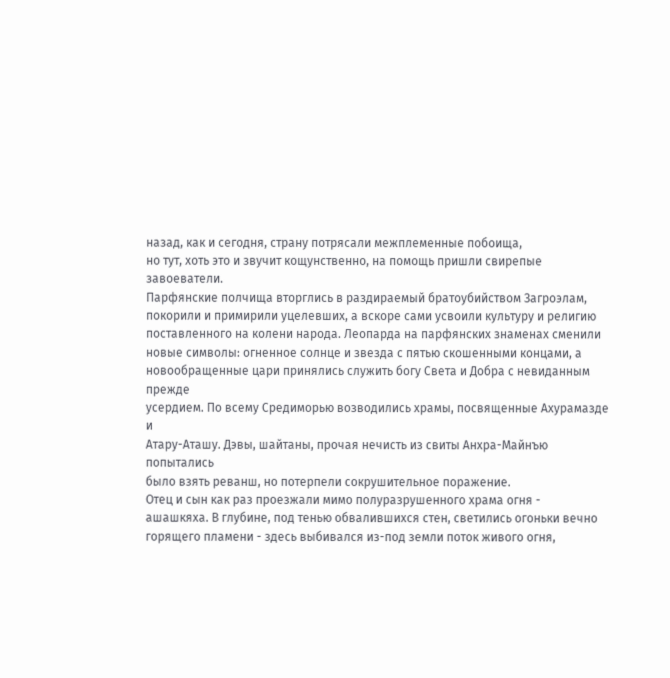назад, как и сегодня, страну потрясали межплеменные побоища,
но тут, хоть это и звучит кощунственно, на помощь пришли свирепые
завоеватели.
Парфянские полчища вторглись в раздираемый братоубийством Загроэлам,
покорили и примирили уцелевших, а вскоре сами усвоили культуру и религию
поставленного на колени народа. Леопарда на парфянских знаменах сменили
новые символы: огненное солнце и звезда с пятью скошенными концами, а
новообращенные цари принялись служить богу Света и Добра с невиданным прежде
усердием. По всему Средиморью возводились храмы, посвященные Ахурамазде и
Атару-Аташу. Дэвы, шайтаны, прочая нечисть из свиты Анхра-Майнъю попытались
было взять реванш, но потерпели сокрушительное поражение.
Отец и сын как раз проезжали мимо полуразрушенного храма огня -
ашашкяха. В глубине, под тенью обвалившихся стен, светились огоньки вечно
горящего пламени - здесь выбивался из-под земли поток живого огня,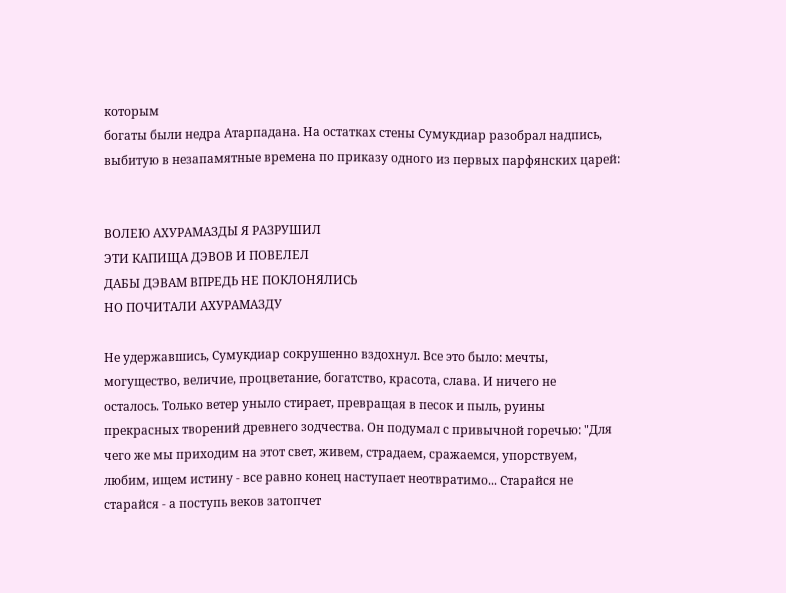которым
богаты были недра Атарпадана. На остатках стены Сумукдиар разобрал надпись,
выбитую в незапамятные времена по приказу одного из первых парфянских царей:


ВОЛЕЮ АХУРАМАЗДЫ Я РАЗРУШИЛ
ЭТИ КАПИЩА ДЭВОВ И ПОВЕЛЕЛ
ДАБЫ ДЭВАМ ВПРЕДЬ НЕ ПОКЛОНЯЛИСЬ
НО ПОЧИТАЛИ АХУРАМАЗДУ

Не удержавшись, Сумукдиар сокрушенно вздохнул. Все это было: мечты,
могущество, величие, процветание, богатство, красота, слава. И ничего не
осталось. Только ветер уныло стирает, превращая в песок и пыль, руины
прекрасных творений древнего зодчества. Он подумал с привычной горечью: "Для
чего же мы приходим на этот свет, живем, страдаем, сражаемся, упорствуем,
любим, ищем истину - все равно конец наступает неотвратимо... Старайся не
старайся - а поступь веков затопчет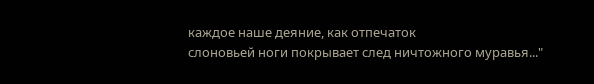каждое наше деяние, как отпечаток
слоновьей ноги покрывает след ничтожного муравья..."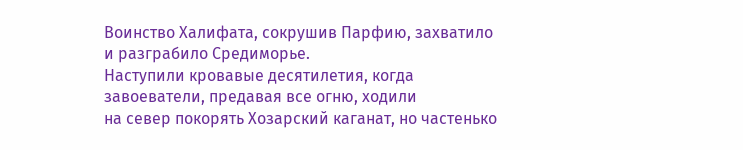Воинство Халифата, сокрушив Парфию, захватило и разграбило Средиморье.
Наступили кровавые десятилетия, когда завоеватели, предавая все огню, ходили
на север покорять Хозарский каганат, но частенько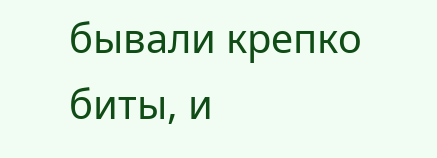бывали крепко биты, и